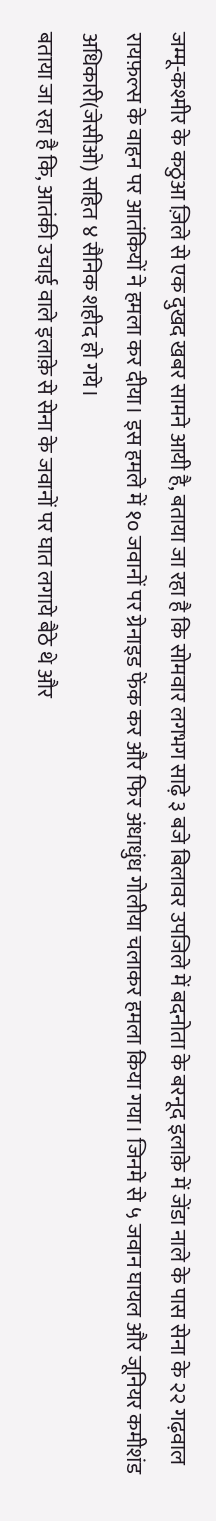जम्मू-कश्मीर के कठुआ ज़िले से एक दुखद खबर सामने आयी है, बताया जा रहा है कि सोमवार लगभग साढ़े ३ बजे बिलावर उपजिले में बदनोता के बरनूद इलाक़े में जेंडा नाले के पास सेना के २२ गढ़वाल रायफ़ल्स के वाहन पर आतंकियों ने हमला कर दीया। इस हमले में १० जवानों पर ग्रेनाइड फेंक कर और फिर अंधाधुंध गोलीया चलाकर हमला किया गया। जिनमे से ५ जवान घायल और जूनियर कमीशंड अधिकारी(जेसीओ) सहित ४ सैनिक शहीद हो गये।
बताया जा रहा है कि, आतंकी उचाई वाले इलाक़े से सेना के जवानों पर घात लगाये बैठे थे और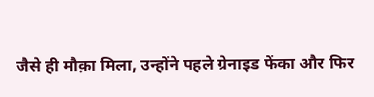जैसे ही मौक़ा मिला, उन्होंने पहले ग्रेनाइड फेंका और फिर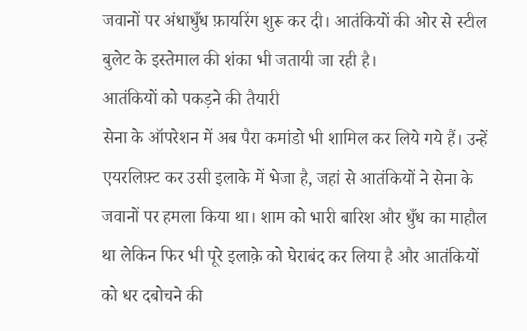जवानों पर अंधाधुँध फ़ायरिंग शुरू कर दी। आतंकियों की ओर से स्टील बुलेट के इस्तेमाल की शंका भी जतायी जा रही है।
आतंकियों को पकड़ने की तैयारी
सेना के ऑपरेशन में अब पैरा कमांडो भी शामिल कर लिये गये हैं। उन्हें एयरलिफ़्ट कर उसी इलाके में भेजा है, जहां से आतंकियों ने सेना के जवानों पर हमला किया था। शाम को भारी बारिश और धुँध का माहौल था लेकिन फिर भी पूरे इलाक़े को घेराबंद कर लिया है और आतंकियों को धर दबोचने की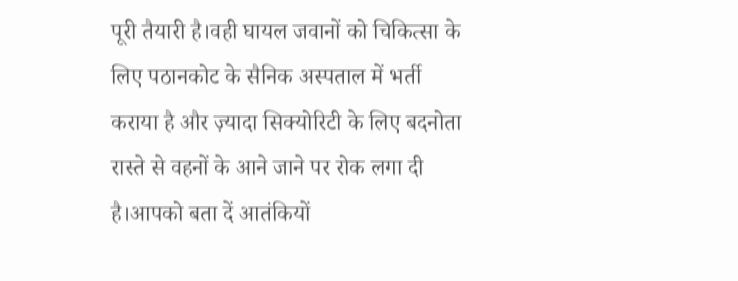पूरी तैयारी है।वही घायल जवानों को चिकित्सा के लिए पठानकोट के सैनिक अस्पताल में भर्ती कराया है और ज़्यादा सिक्योरिटी के लिए बदनोता रास्ते से वहनों के आने जाने पर रोक लगा दी है।आपको बता दें आतंकियों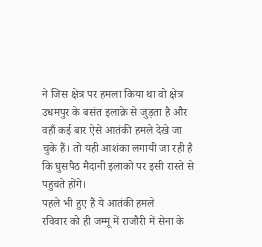ने जिस क्षेत्र पर हमला किया था वो क्षेत्र उधमपुर के बसंत इलाक़े से जुड़ता है और वहाँ कई बार ऐसे आतंकी हमले देखे जा चुके हैं। तो यही आशंका लगायी जा रही है कि घुसपैठ मैदानी इलाको पर इसी रास्ते से पहुचते होंगे।
पहले भी हुए हैं ये आतंकी हमले
रविवार को ही जम्मू में राजौरी में सेना के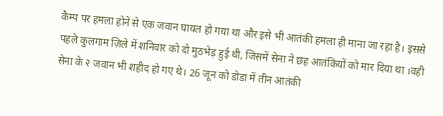कैम्प पर हमला होने से एक जवान घायल हो गया था और इसे भी आतंकी हमला ही माना जा रहा है। इससे पहले कुलगाम ज़िले में शनिवार को दो मुठभेड़ हुई थी, जिसमें सेना ने छह आतंकियों को मार दिया था ।वही सेना के २ जवान भी शहीद हो गए थे। 26 जून को डोडा में तीन आतंकी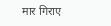मार गिराए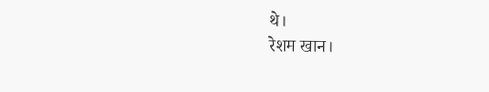थे।
रेशम खान।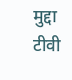मुद्दा टीवी